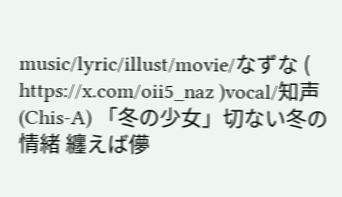music/lyric/illust/movie/なずな ( https://x.com/oii5_naz )vocal/知声(Chis-A) 「冬の少女」切ない冬の情緒 纏えば儚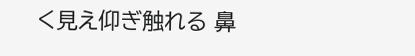く見え仰ぎ触れる 鼻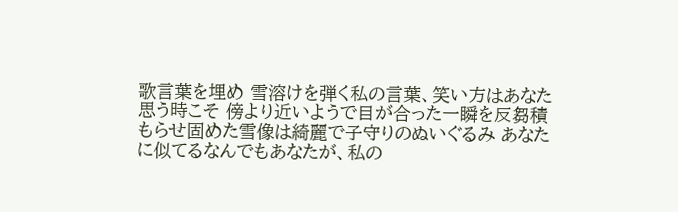歌言葉を埋め 雪溶けを弾く私の言葉、笑い方はあなた思う時こそ 傍より近いようで目が合った一瞬を反芻積もらせ固めた雪像は綺麗で子守りのぬいぐるみ あなたに似てるなんでもあなたが、私の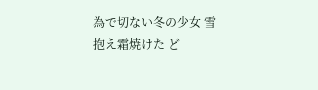為で切ない冬の少女 雪抱え霜焼けた ど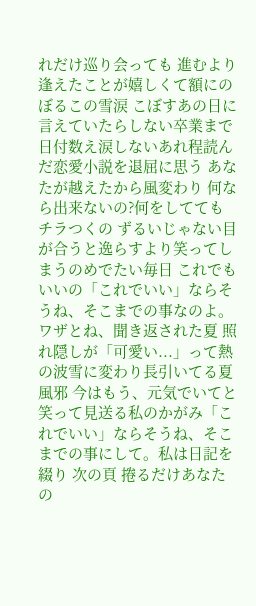れだけ巡り会っても 進むより逢えたことが嬉しくて額にのぼるこの雪涙 こぼすあの日に言えていたらしない卒業まで日付数え涙しないあれ程読んだ恋愛小説を退屈に思う あなたが越えたから風変わり 何なら出来ないの?何をしててもチラつくの ずるいじゃない目が合うと逸らすより笑ってしまうのめでたい毎日 これでもいいの「これでいい」ならそうね、そこまでの事なのよ。 ワザとね、聞き返された夏 照れ隠しが「可愛い...」って熱の波雪に変わり長引いてる夏風邪 今はもう、元気でいてと笑って見送る私のかがみ「これでいい」ならそうね、そこまでの事にして。私は日記を綴り 次の頁 捲るだけあなたの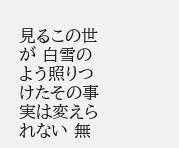見るこの世が 白雪のよう照りつけたその事実は変えられない 無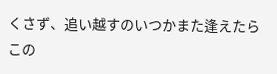くさず、追い越すのいつかまた逢えたら この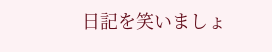日記を笑いましょ